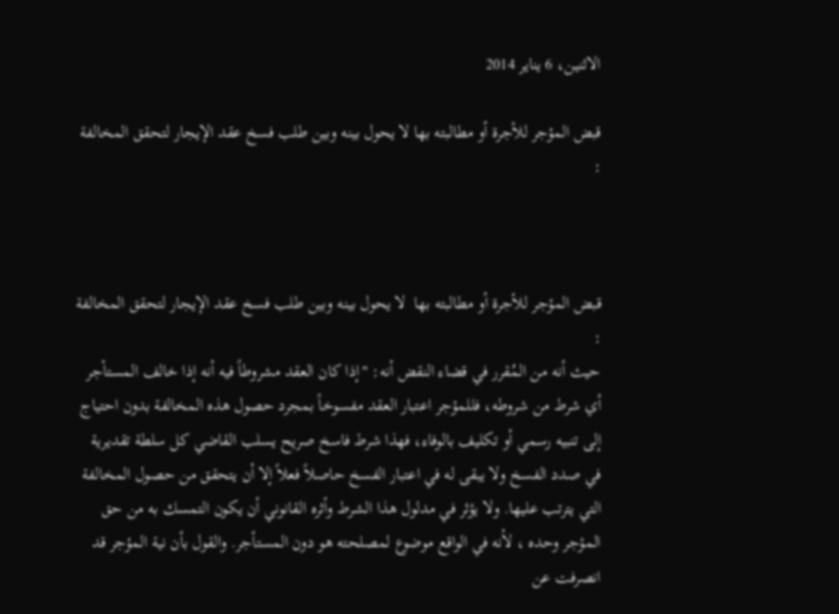الاثنين، 6 يناير 2014

قبض المؤجر للأجرة أو مطالبته بها لا يحول بينه وبين طلب فسخ عقد الإيجار لتحقق المخالفة :



قبض المؤجر للأجرة أو مطالبته بها  لا يحول بينه وبين طلب فسخ عقد الإيجار لتحقق المخالفة :
حيث أنه من المُقرر في قضاء النقض أنه: "إذا كان العقد مشروطاً فيه أنه إذا خالف المستأجر أي شرط من شروطه، فللمؤجر اعتبار العقد مفسوخاً بمجرد حصول هذه المخالفة بدون احتياج إلى تنبيه رسمي أو تكليف بالوفاء، فهذا شرط فاسخ صريح يسلب القاضي كل سلطة تقديرية في صدد الفسخ ولا يبقى له في اعتبار الفسخ حاصلاً فعلاً إلا أن يتحقق من حصول المخالفة التي يترتب عليها. ولا يؤثر في مدلول هذا الشرط وأثره القانوني أن يكون التمسك به من حق المؤجر وحده ، لأنه في الواقع موضوع لمصلحته هو دون المستأجر. والقول بأن نية المؤجر قد انصرفت عن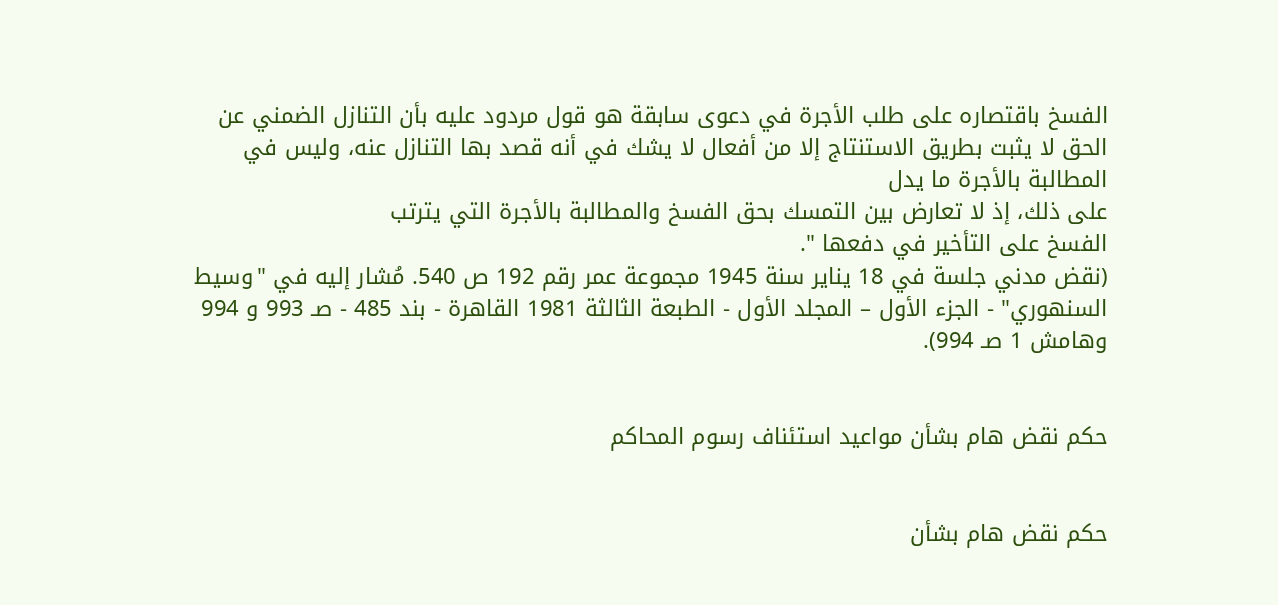الفسخ باقتصاره على طلب الأجرة في دعوى سابقة هو قول مردود عليه بأن التنازل الضمني عن الحق لا يثبت بطريق الاستنتاج إلا من أفعال لا يشك في أنه قصد بها التنازل عنه، وليس في المطالبة بالأجرة ما يدل
على ذلك، إذ لا تعارض بين التمسك بحق الفسخ والمطالبة بالأجرة التي يترتب
الفسخ على التأخير في دفعها ".
(نقض مدني جلسة في 18 يناير سنة 1945 مجموعة عمر رقم 192 ص 540. مُشار إليه في "وسيط السنهوري" - الجزء الأول – المجلد الأول - الطبعة الثالثة 1981 القاهرة - بند 485 - صـ 993 و 994 وهامش 1 صـ 994).


حكم نقض هام بشأن مواعيد استئناف رسوم المحاكم


حكم نقض هام بشأن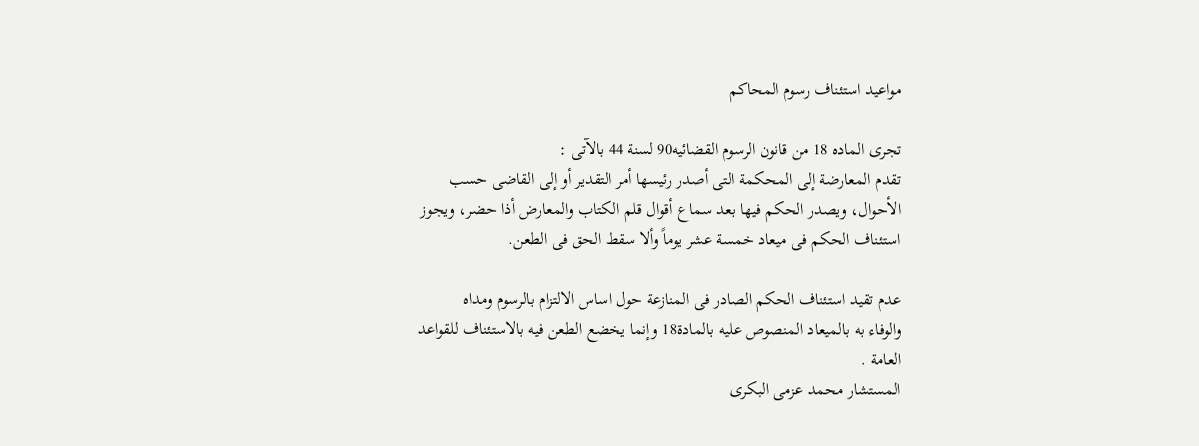مواعيد استئناف رسوم المحاكم

تجرى الماده 18 من قانون الرسوم القضائيه90 لسنة 44 بالآتى :
تقدم المعارضة إلى المحكمة التى أصدر رئيسها أمر التقدير أو إلى القاضى حسب الأحوال، ويصدر الحكم فيها بعد سماع أقوال قلم الكتاب والمعارض أذا حضر، ويجوز استئناف الحكم فى ميعاد خمسة عشر يوماً وألا سقط الحق فى الطعن.

عدم تقيد استئناف الحكم الصادر فى المنازعة حول اساس الالتزام بالرسوم ومداه
والوفاء به بالميعاد المنصوص عليه بالمادة18 وإنما يخضع الطعن فيه بالاستئناف للقواعد العامة .
المستشار محمد عزمى البكرى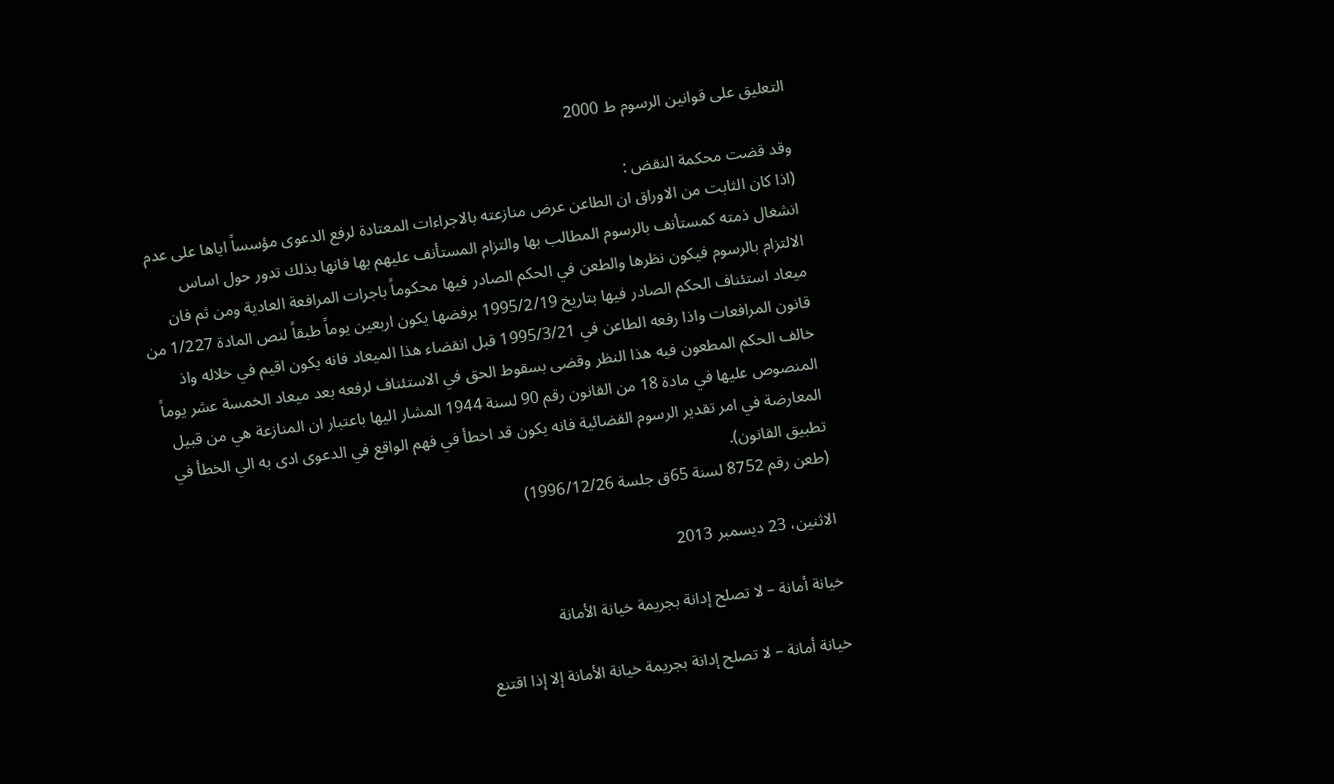التعليق على قوانين الرسوم ط 2000

وقد قضت محكمة النقض :
(اذا كان الثابت من الاوراق ان الطاعن عرض منازعته بالاجراءات المعتادة لرفع الدعوى مؤسساً اياها على عدم انشغال ذمته كمستأنف بالرسوم المطالب بها والتزام المستأنف عليهم بها فانها بذلك تدور حول اساس الالتزام بالرسوم فيكون نظرها والطعن في الحكم الصادر فيها محكوماً باجرات المرافعة العادية ومن ثم فان ميعاد استئناف الحكم الصادر فيها بتاريخ 1995/2/19 برفضها يكون اربعين يوماً طبقاً لنص المادة 1/227 من قانون المرافعات واذا رفعه الطاعن في 1995/3/21 قبل انقضاء هذا الميعاد فانه يكون اقيم في خلاله واذ خالف الحكم المطعون فيه هذا النظر وقضى بسقوط الحق في الاستئناف لرفعه بعد ميعاد الخمسة عشر يوماً المنصوص عليها في مادة 18 من القانون رقم 90 لسنة 1944 المشار اليها باعتبار ان المنازعة هي من قبيل المعارضة في امر تقدير الرسوم القضائية فانه يكون قد اخطأ في فهم الواقع في الدعوى ادى به الي الخطأ في تطبيق القانون).
(طعن رقم 8752 لسنة 65ق جلسة 1996/12/26)

الاثنين، 23 ديسمبر 2013

خيانة أمانة – لا تصلح إدانة بجريمة خيانة الأمانة

خيانة أمانة – لا تصلح إدانة بجريمة خيانة الأمانة إلا إذا اقتنع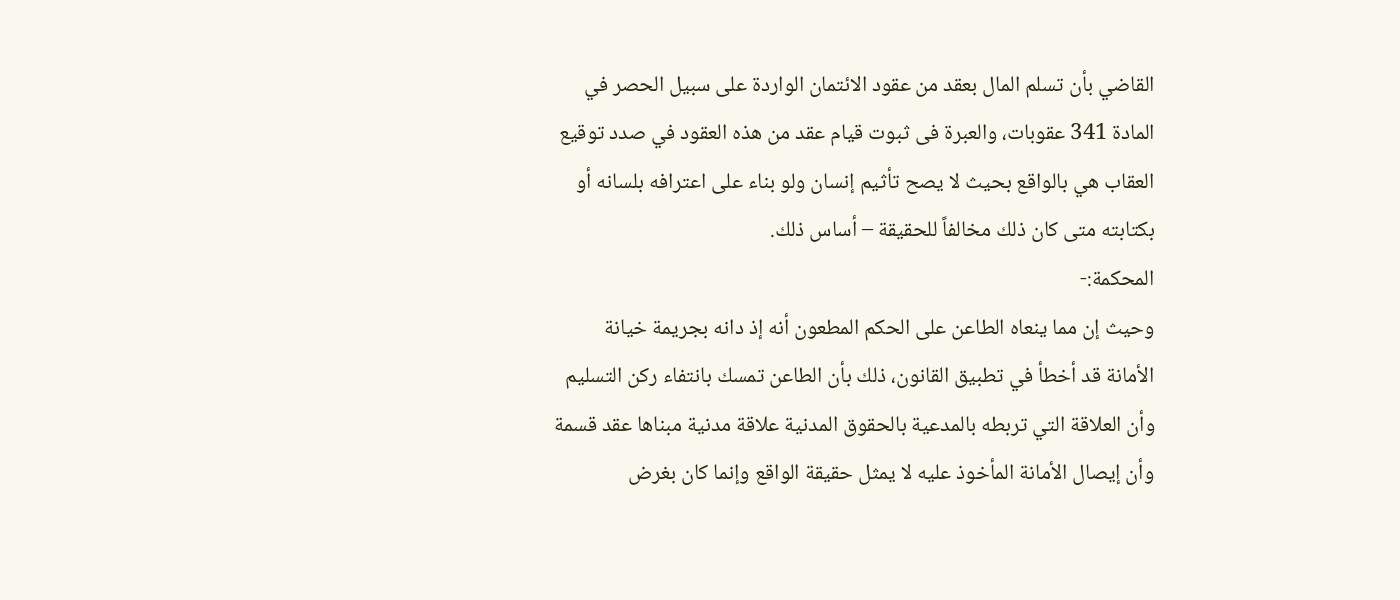القاضي بأن تسلم المال بعقد من عقود الائتمان الواردة على سبيل الحصر في المادة 341 عقوبات، والعبرة فى ثبوت قيام عقد من هذه العقود في صدد توقيع العقاب هي بالواقع بحيث لا يصح تأثيم إنسان ولو بناء على اعترافه بلسانه أو بكتابته متى كان ذلك مخالفاً للحقيقة – أساس ذلك.
المحكمة:-
وحيث إن مما ينعاه الطاعن على الحكم المطعون أنه إذ دانه بجريمة خيانة الأمانة قد أخطأ في تطبيق القانون، ذلك بأن الطاعن تمسك بانتفاء ركن التسليم وأن العلاقة التي تربطه بالمدعية بالحقوق المدنية علاقة مدنية مبناها عقد قسمة وأن إيصال الأمانة المأخوذ عليه لا يمثل حقيقة الواقع وإنما كان بغرض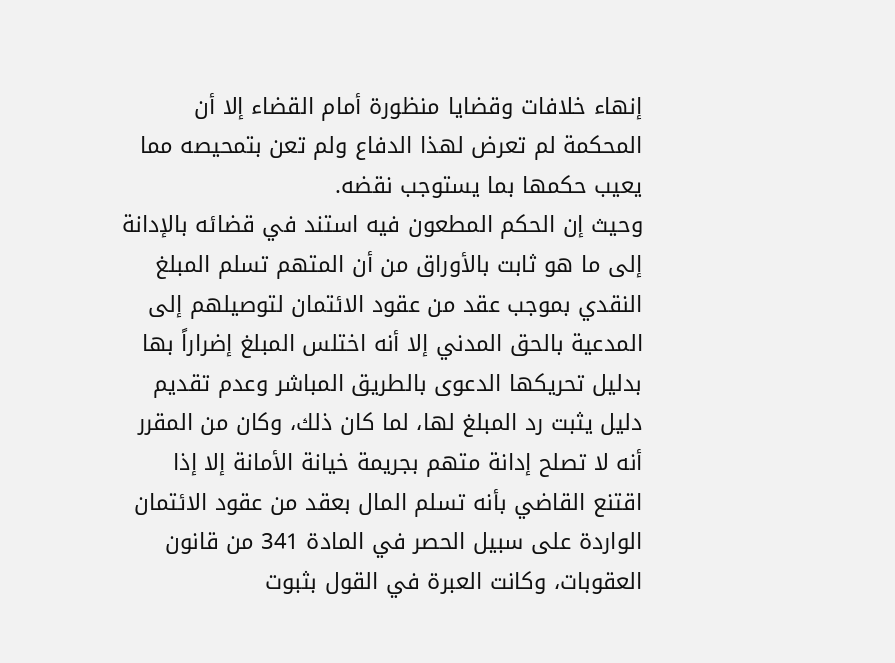إنهاء خلافات وقضايا منظورة أمام القضاء إلا أن المحكمة لم تعرض لهذا الدفاع ولم تعن بتمحيصه مما يعيب حكمها بما يستوجب نقضه.
وحيث إن الحكم المطعون فيه استند في قضائه بالإدانة إلى ما هو ثابت بالأوراق من أن المتهم تسلم المبلغ النقدي بموجب عقد من عقود الائتمان لتوصيلهم إلى المدعية بالحق المدني إلا أنه اختلس المبلغ إضراراً بها بدليل تحريكها الدعوى بالطريق المباشر وعدم تقديم دليل يثبت رد المبلغ لها، لما كان ذلك، وكان من المقرر أنه لا تصلح إدانة متهم بجريمة خيانة الأمانة إلا إذا اقتنع القاضي بأنه تسلم المال بعقد من عقود الائتمان الواردة على سبيل الحصر في المادة 341 من قانون العقوبات، وكانت العبرة في القول بثبوت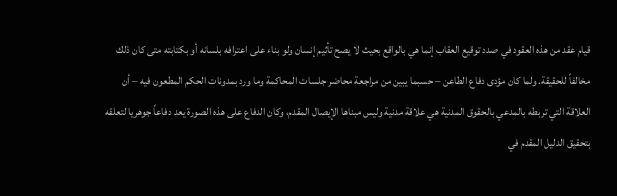قيام عقد من هذه العقود في صدد توقيع العقاب إنما هي بالواقع بحيث لا يصح تأثيم إنسان ولو بناء على اعترافه بلسانه أو بكتابته متى كان ذلك مخالفاً للحقيقة. ولما كان مؤدى دفاع الطاعن – حسبما يبين من مراجعة محاضر جلسات المحاكمة وما ورد بمدونات الحكم المطعون فيه – أن العلاقة التي تربطه بالمدعي بالحقوق المدنية هي علاقة مدنية وليس مبناها الإيصال المقدم، وكان الدفاع على هذه الصورة يعد دفاعاً جوهريا لتعلقه بتحقيق الدليل المقدم في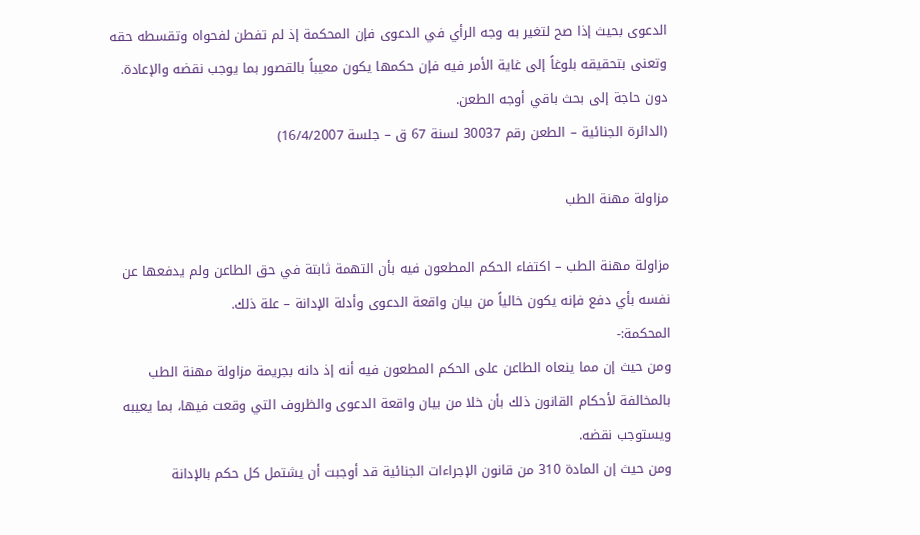الدعوى بحيث إذا صح لتغير به وجه الرأي في الدعوى فإن المحكمة إذ لم تفطن لفحواه وتقسطه حقه وتعنى بتحقيقه بلوغاً إلى غاية الأمر فيه فإن حكمها يكون معيباً بالقصور بما يوجب نقضه والإعادة. دون حاجة إلى بحث باقي أوجه الطعن.
(الدائرة الجنائية – الطعن رقم 30037 لسنة 67 ق – جلسة 16/4/2007)

مزاولة مهنة الطب

مزاولة مهنة الطب – اكتفاء الحكم المطعون فيه بأن التهمة ثابتة في حق الطاعن ولم يدفعها عن نفسه بأي دفع فإنه يكون خالياً من بيان واقعة الدعوى وأدلة الإدانة – علة ذلك.
المحكمة:-
ومن حيث إن مما ينعاه الطاعن على الحكم المطعون فيه أنه إذ دانه بجريمة مزاولة مهنة الطب بالمخالفة لأحكام القانون ذلك بأن خلا من بيان واقعة الدعوى والظروف التي وقعت فيها، بما يعيبه ويستوجب نقضه.
ومن حيث إن المادة 310 من قانون الإجراءات الجنائية قد أوجبت أن يشتمل كل حكم بالإدانة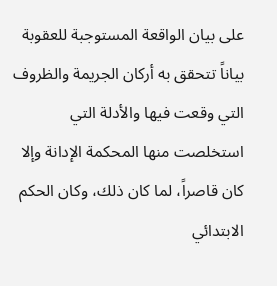على بيان الواقعة المستوجبة للعقوبة بياناً تتحقق به أركان الجريمة والظروف التي وقعت فيها والأدلة التي استخلصت منها المحكمة الإدانة وإلا كان قاصراً، لما كان ذلك، وكان الحكم الابتدائي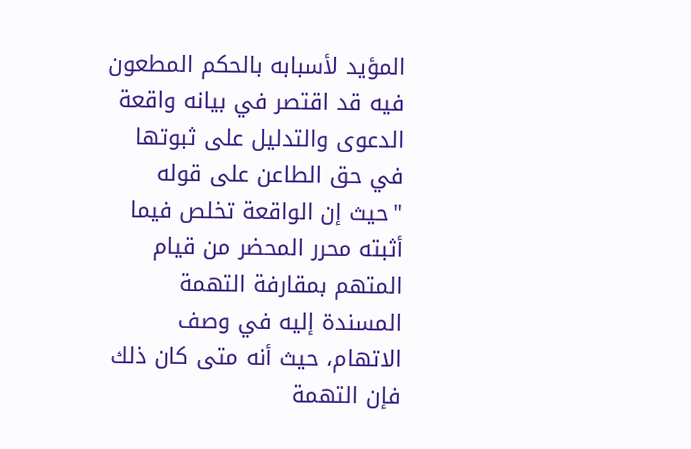المؤيد لأسبابه بالحكم المطعون فيه قد اقتصر في بيانه واقعة الدعوى والتدليل على ثبوتها في حق الطاعن على قوله "حيث إن الواقعة تخلص فيما أثبته محرر المحضر من قيام المتهم بمقارفة التهمة المسندة إليه في وصف الاتهام، حيث أنه متى كان ذلك فإن التهمة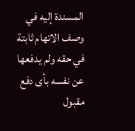المسندة إليه في وصف الاتهام ثابتة في حقه ولم يدفعها عن نفسه بأى دفع مقبول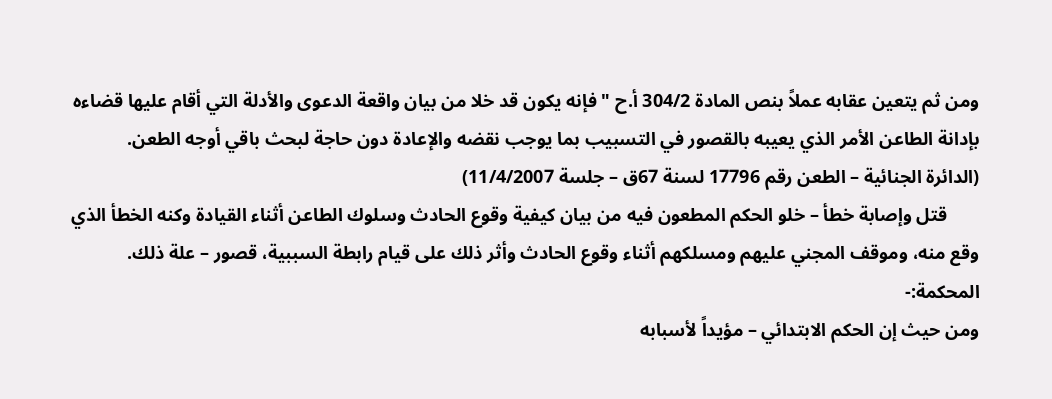ومن ثم يتعين عقابه عملاً بنص المادة 304/2 أ.ح " فإنه يكون قد خلا من بيان واقعة الدعوى والأدلة التي أقام عليها قضاءه بإدانة الطاعن الأمر الذي يعيبه بالقصور في التسبيب بما يوجب نقضه والإعادة دون حاجة لبحث باقي أوجه الطعن.
(الدائرة الجنائية – الطعن رقم 17796 لسنة 67ق – جلسة 11/4/2007)
       قتل وإصابة خطأ – خلو الحكم المطعون فيه من بيان كيفية وقوع الحادث وسلوك الطاعن أثناء القيادة وكنه الخطأ الذي وقع منه، وموقف المجني عليهم ومسلكهم أثناء وقوع الحادث وأثر ذلك على قيام رابطة السببية، قصور – علة ذلك.
المحكمة:-
ومن حيث إن الحكم الابتدائي – مؤيداً لأسبابه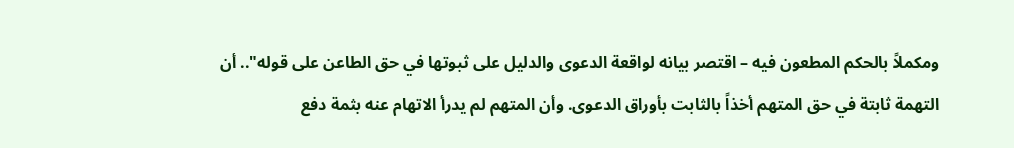ومكملاً بالحكم المطعون فيه – اقتصر بيانه لواقعة الدعوى والدليل على ثبوتها في حق الطاعن على قوله".. أن التهمة ثابتة في حق المتهم أخذاً بالثابت بأوراق الدعوى. وأن المتهم لم يدرأ الاتهام عنه بثمة دفع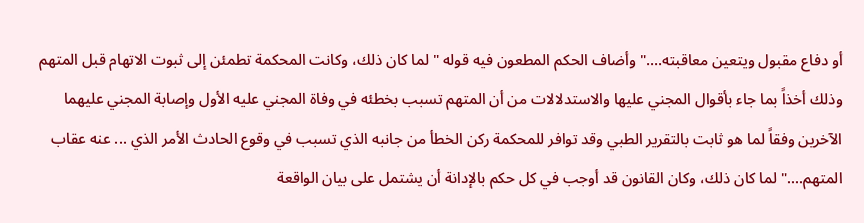أو دفاع مقبول ويتعين معاقبته...." وأضاف الحكم المطعون فيه قوله " لما كان ذلك، وكانت المحكمة تطمئن إلى ثبوت الاتهام قبل المتهم وذلك أخذاً بما جاء بأقوال المجني عليها والاستدلالات من أن المتهم تسبب بخطئه في وفاة المجني عليه الأول وإصابة المجني عليهما الآخرين وفقاً لما هو ثابت بالتقرير الطبي وقد توافر للمحكمة ركن الخطأ من جانبه الذي تسبب في وقوع الحادث الأمر الذي ... عنه عقاب المتهم...." لما كان ذلك، وكان القانون قد أوجب في كل حكم بالإدانة أن يشتمل على بيان الواقعة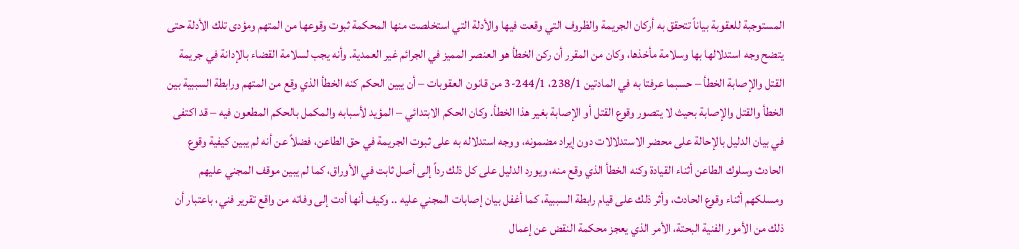المستوجبة للعقوبة بياناً تتحقق به أركان الجريمة والظروف التي وقعت فيها والأدلة التي استخلصت منها المحكمة ثبوت وقوعها من المتهم ومؤدى تلك الأدلة حتى يتضح وجه استدلالها بها وسلامة مأخذها، وكان من المقرر أن ركن الخطأ هو العنصر المميز في الجرائم غير العمدية. وأنه يجب لسلامة القضاء بالإدانة في جريمة القتل والإصابة الخطأ – حسبما عرفتا به في المادتين 238/1، 244/1-3 من قانون العقوبات – أن يبين الحكم كنه الخطأ الذي وقع من المتهم ورابطة السببية بين الخطأ والقتل والإصابة بحيث لا يتصور وقوع القتل أو الإصابة بغير هذا الخطأ. وكان الحكم الابتدائي – المؤيد لأسبابه والمكمل بالحكم المطعون فيه – قد اكتفى في بيان الدليل بالإحالة على محضر الاستدلالات دون إيراد مضمونه، ووجه استدلاله به على ثبوت الجريمة في حق الطاعن، فضلاً عن أنه لم يبين كيفية وقوع الحادث وسلوك الطاعن أثناء القيادة وكنه الخطأ الذي وقع منه، ويورد الدليل على كل ذلك رداً إلى أصل ثابت في الأوراق، كما لم يبين موقف المجني عليهم ومسلكهم أثناء وقوع الحادث، وأثر ذلك على قيام رابطة السببية، كما أغفل بيان إصابات المجني عليه .. وكيف أنها أدت إلى وفاته من واقع تقرير فني، باعتبار أن ذلك من الأمور الفنية البحتة، الأمر الذي يعجز محكمة النقض عن إعمال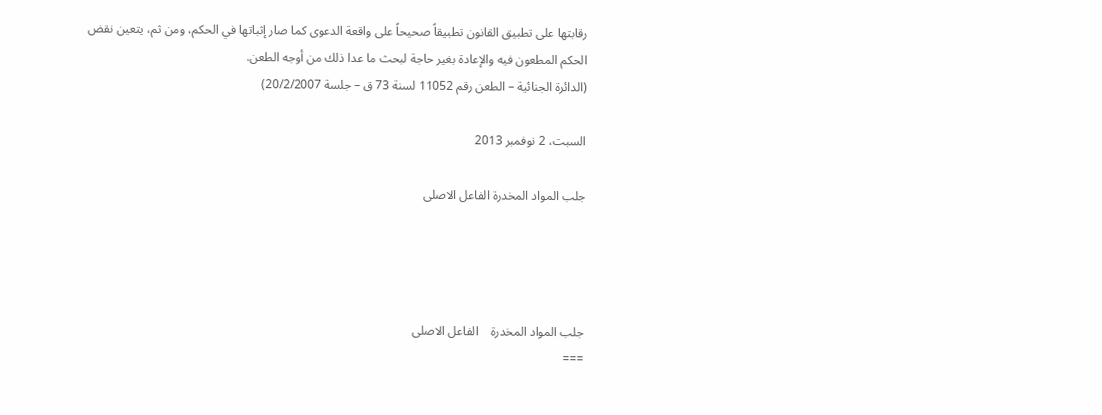رقابتها على تطبيق القانون تطبيقاً صحيحاً على واقعة الدعوى كما صار إثباتها في الحكم، ومن ثم، يتعين نقض الحكم المطعون فيه والإعادة بغير حاجة لبحث ما عدا ذلك من أوجه الطعن.
(الدائرة الجنائية – الطعن رقم 11052 لسنة 73 ق – جلسة 20/2/2007)

السبت، 2 نوفمبر 2013

جلب المواد المخدرة الفاعل الاصلى




جلب المواد المخدرة    الفاعل الاصلى
===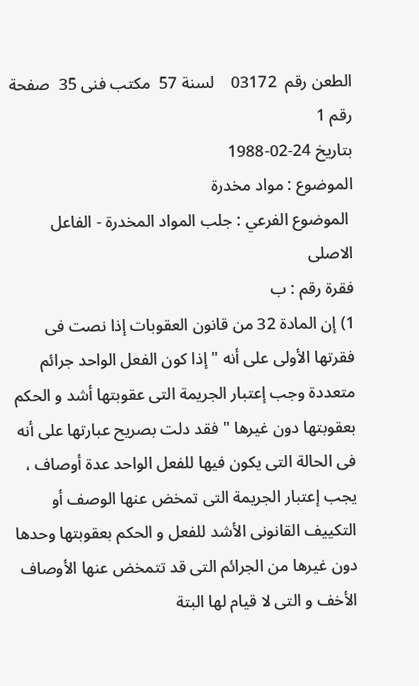الطعن رقم  03172    لسنة 57  مكتب فنى 35  صفحة رقم 1
بتاريخ 24-02-1988
الموضوع : مواد مخدرة
 الموضوع الفرعي : جلب المواد المخدرة - الفاعل الاصلى
فقرة رقم : ب
1) إن المادة 32 من قانون العقوبات إذا نصت فى فقرتها الأولى على أنه " إذا كون الفعل الواحد جرائم متعددة وجب إعتبار الجريمة التى عقوبتها أشد و الحكم بعقوبتها دون غيرها " فقد دلت بصريح عبارتها على أنه فى الحالة التى يكون فيها للفعل الواحد عدة أوصاف ، يجب إعتبار الجريمة التى تمخض عنها الوصف أو التكييف القانونى الأشد للفعل و الحكم بعقوبتها وحدها دون غيرها من الجرائم التى قد تتمخض عنها الأوصاف الأخف و التى لا قيام لها البتة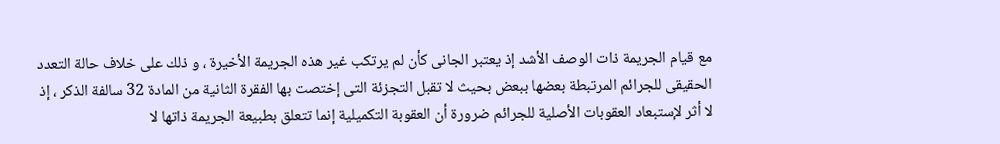مع قيام الجريمة ذات الوصف الأشد إذ يعتبر الجانى كأن لم يرتكب غير هذه الجريمة الأخيرة ، و ذلك على خلاف حالة التعدد الحقيقى للجرائم المرتبطة بعضها ببعض بحيث لا تقبل التجزئة التى إختصت بها الفقرة الثانية من المادة 32 سالفة الذكر ، إذ لا أثر لإستبعاد العقوبات الأصلية للجرائم ضرورة أن العقوبة التكميلية إنما تتعلق بطبيعة الجريمة ذاتها لا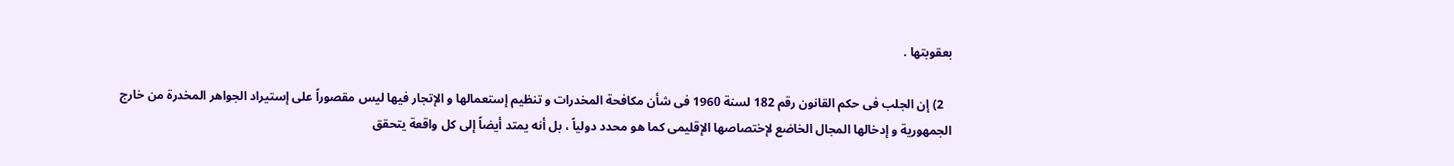بعقوبتها .

   2) إن الجلب فى حكم القانون رقم 182 لسنة 1960 فى شأن مكافحة المخدرات و تنظيم إستعمالها و الإتجار فيها ليس مقصوراً على إستيراد الجواهر المخدرة من خارج الجمهورية و إدخالها المجال الخاضع لإختصاصها الإقليمى كما هو محدد دولياً ، بل أنه يمتد أيضاً إلى كل واقعة يتحقق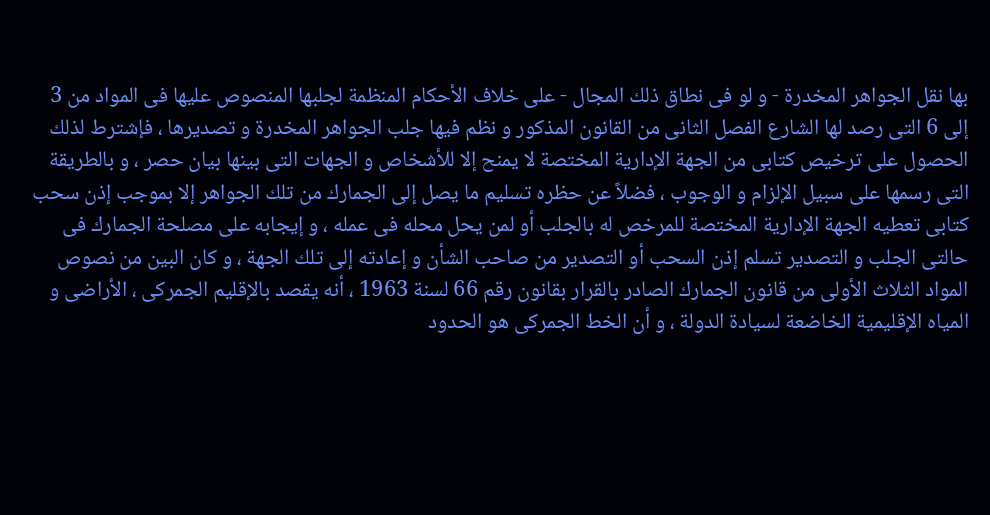بها نقل الجواهر المخدرة - و لو فى نطاق ذلك المجال - على خلاف الأحكام المنظمة لجلبها المنصوص عليها فى المواد من 3 إلى 6 التى رصد لها الشارع الفصل الثانى من القانون المذكور و نظم فيها جلب الجواهر المخدرة و تصديرها ، فإشترط لذلك الحصول على ترخيص كتابى من الجهة الإدارية المختصة لا يمنح إلا للأشخاص و الجهات التى بينها بيان حصر ، و بالطريقة التى رسمها على سبيل الإلزام و الوجوب ، فضلاً عن حظره تسليم ما يصل إلى الجمارك من تلك الجواهر إلا بموجب إذن سحب كتابى تعطيه الجهة الإدارية المختصة للمرخص له بالجلب أو لمن يحل محله فى عمله ، و إيجابه على مصلحة الجمارك فى حالتى الجلب و التصدير تسلم إذن السحب أو التصدير من صاحب الشأن و إعادته إلى تلك الجهة ، و كان البين من نصوص المواد الثلاث الأولى من قانون الجمارك الصادر بالقرار بقانون رقم 66 لسنة 1963 ، أنه يقصد بالإقليم الجمركى ، الأراضى و المياه الإقليمية الخاضعة لسيادة الدولة ، و أن الخط الجمركى هو الحدود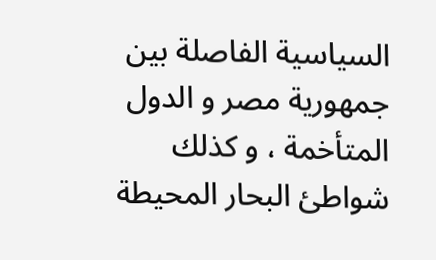السياسية الفاصلة بين جمهورية مصر و الدول المتأخمة ، و كذلك شواطئ البحار المحيطة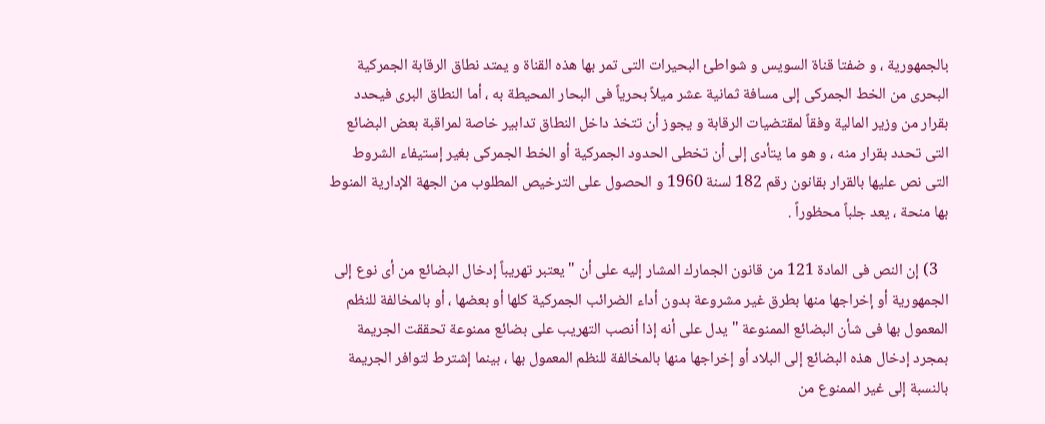بالجمهورية ، و ضفتا قناة السويس و شواطئ البحيرات التى تمر بها هذه القناة و يمتد نطاق الرقابة الجمركية البحرى من الخط الجمركى إلى مسافة ثمانية عشر ميلاً بحرياً فى البحار المحيطة به ، أما النطاق البرى فيحدد بقرار من وزير المالية وفقاً لمقتضيات الرقابة و يجوز أن تتخذ داخل النطاق تدابير خاصة لمراقبة بعض البضائع التى تحدد بقرار منه ، و هو ما يتأدى إلى أن تخطى الحدود الجمركية أو الخط الجمركى بغير إستيفاء الشروط التى نص عليها بالقرار بقانون رقم 182 لسنة 1960 و الحصول على الترخيص المطلوب من الجهة الإدارية المنوط بها منحة ، يعد جلباً محظوراً .

   3) إن النص فى المادة 121 من قانون الجمارك المشار إليه على أن " يعتبر تهريباً إدخال البضائع من أى نوع إلى الجمهورية أو إخراجها منها بطرق غير مشروعة بدون أداء الضرائب الجمركية كلها أو بعضها ، أو بالمخالفة للنظم المعمول بها فى شأن البضائع الممنوعة " يدل على أنه إذا أنصب التهريب على بضائع ممنوعة تحققت الجريمة بمجرد إدخال هذه البضائع إلى البلاد أو إخراجها منها بالمخالفة للنظم المعمول بها ، بينما إشترط لتوافر الجريمة بالنسبة إلى غير الممنوع من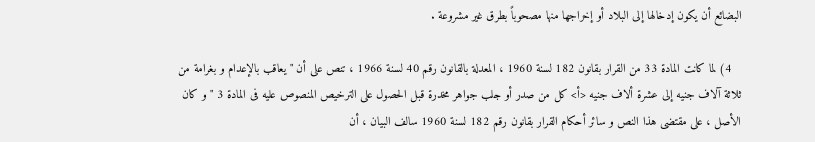البضائع أن يكون إدخالها إلى البلاد أو إخراجها منها مصحوباً بطرق غير مشروعة .

   4) لما كانت المادة 33 من القرار بقانون 182 لسنة 1960 ، المعدلة بالقانون رقم 40 لسنة 1966 ، تنص على أن " يعاقب بالإعدام و بغرامة من ثلاثة آلاف جنيه إلى عشرة ألاف جنيه <أ> كل من صدر أو جلب جواهر مخدرة قبل الحصول على الترخيص المنصوص عليه فى المادة 3 " و كان الأصل ، على مقتضى هذا النص و سائر أحكام القرار بقانون رقم 182 لسنة 1960 سالف البيان ، أن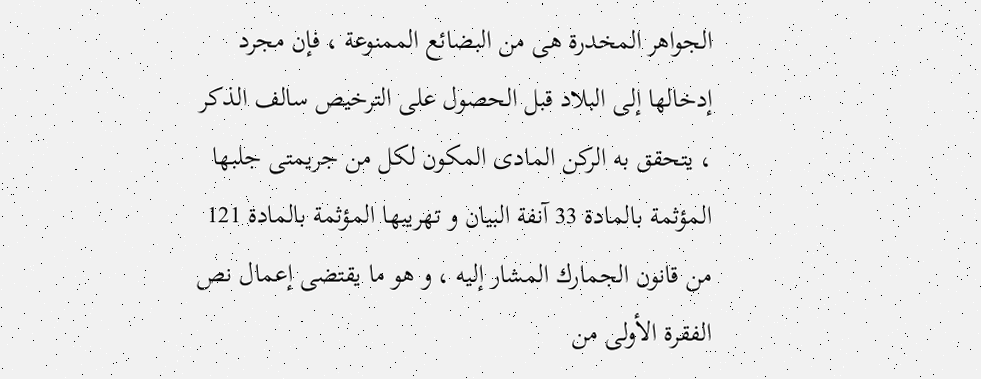الجواهر المخدرة هى من البضائع الممنوعة ، فإن مجرد إدخالها إلى البلاد قبل الحصول على الترخيص سالف الذكر ، يتحقق به الركن المادى المكون لكل من جريمتى جلبها المؤثمة بالمادة 33 آنفة البيان و تهريبها المؤثمة بالمادة 121 من قانون الجمارك المشار إليه ، و هو ما يقتضى إعمال نص الفقرة الأولى من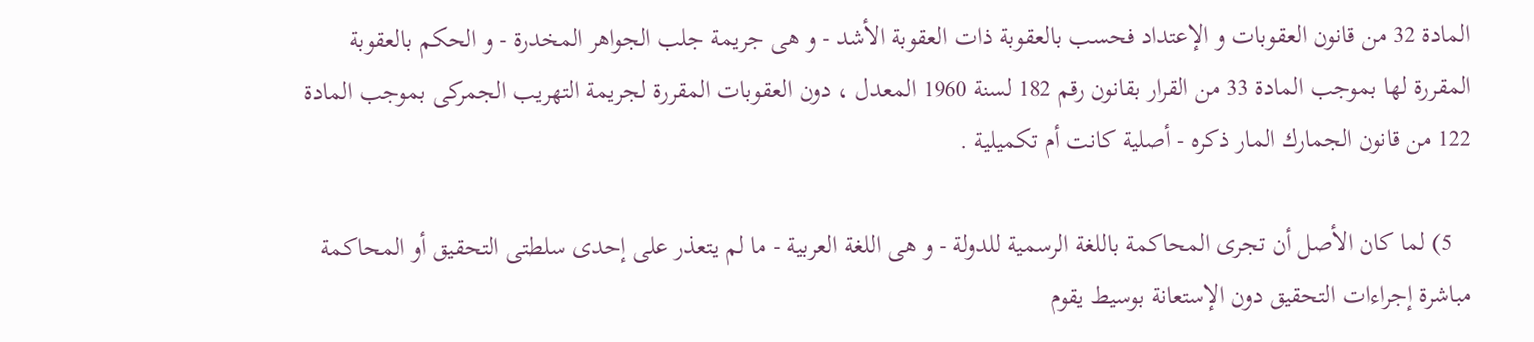المادة 32 من قانون العقوبات و الإعتداد فحسب بالعقوبة ذات العقوبة الأشد - و هى جريمة جلب الجواهر المخدرة - و الحكم بالعقوبة المقررة لها بموجب المادة 33 من القرار بقانون رقم 182 لسنة 1960 المعدل ، دون العقوبات المقررة لجريمة التهريب الجمركى بموجب المادة 122 من قانون الجمارك المار ذكره - أصلية كانت أم تكميلية .

   5) لما كان الأصل أن تجرى المحاكمة باللغة الرسمية للدولة - و هى اللغة العربية - ما لم يتعذر على إحدى سلطتى التحقيق أو المحاكمة مباشرة إجراءات التحقيق دون الإستعانة بوسيط يقوم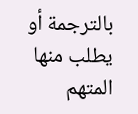بالترجمة أو يطلب منها المتهم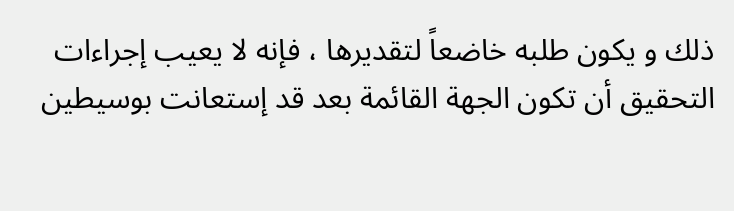ذلك و يكون طلبه خاضعاً لتقديرها ، فإنه لا يعيب إجراءات التحقيق أن تكون الجهة القائمة بعد قد إستعانت بوسيطين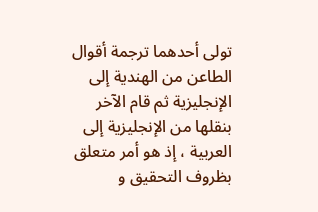تولى أحدهما ترجمة أقوال الطاعن من الهندية إلى الإنجليزية ثم قام الآخر بنقلها من الإنجليزية إلى العربية ، إذ هو أمر متعلق بظروف التحقيق و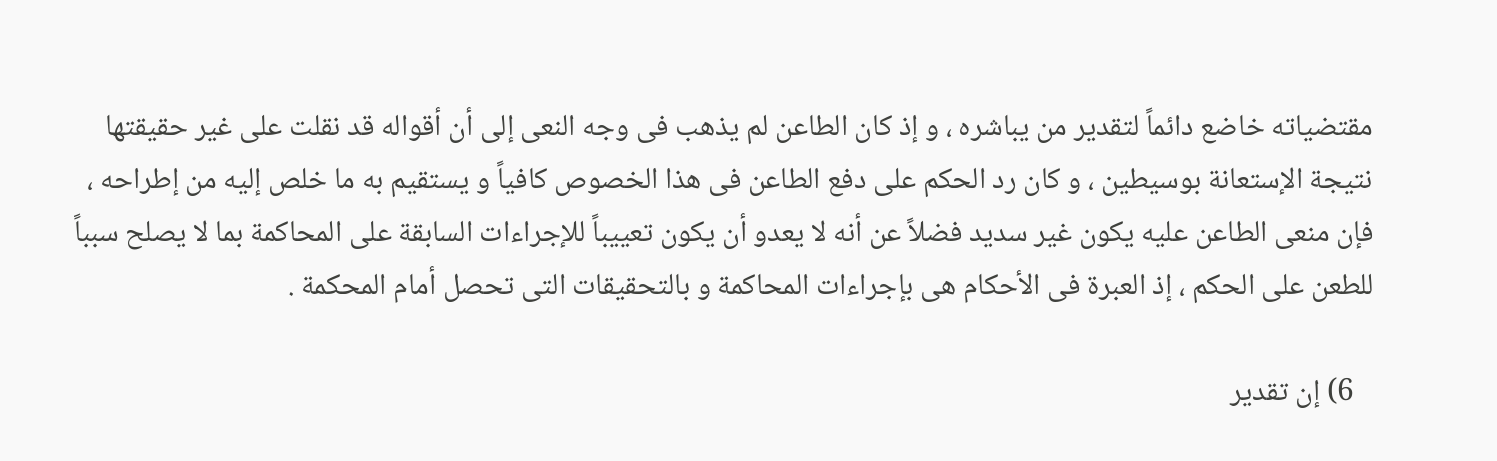مقتضياته خاضع دائماً لتقدير من يباشره ، و إذ كان الطاعن لم يذهب فى وجه النعى إلى أن أقواله قد نقلت على غير حقيقتها نتيجة الإستعانة بوسيطين ، و كان رد الحكم على دفع الطاعن فى هذا الخصوص كافياً و يستقيم به ما خلص إليه من إطراحه ، فإن منعى الطاعن عليه يكون غير سديد فضلاً عن أنه لا يعدو أن يكون تعييباً للإجراءات السابقة على المحاكمة بما لا يصلح سبباً للطعن على الحكم ، إذ العبرة فى الأحكام هى بإجراءات المحاكمة و بالتحقيقات التى تحصل أمام المحكمة .

   6) إن تقدير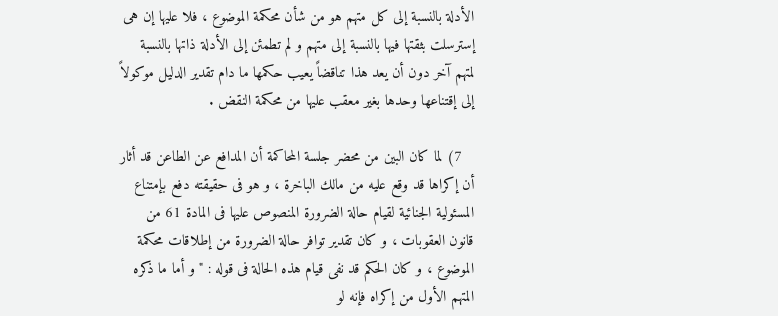الأدلة بالنسبة إلى كل متهم هو من شأن محكمة الموضوع ، فلا عليها إن هى إسترسلت بثقتها فيها بالنسبة إلى متهم و لم تطمئن إلى الأدلة ذاتها بالنسبة لمتهم آخر دون أن يعد هذا تناقضاً يعيب حكمها ما دام تقدير الدليل موكولاً إلى إقتناعها وحدها بغير معقب عليها من محكمة النقض .

   7) لما كان البين من محضر جلسة المحاكمة أن المدافع عن الطاعن قد أثار أن إكراها قد وقع عليه من مالك الباخرة ، و هو فى حقيقته دفع بإمتناع المسئولية الجنائية لقيام حالة الضرورة المنصوص عليها فى المادة 61 من قانون العقوبات ، و كان تقدير توافر حالة الضرورة من إطلاقات محكمة الموضوع ، و كان الحكم قد نفى قيام هذه الحالة فى قوله : " و أما ما ذكره المتهم الأول من إكراه فإنه لو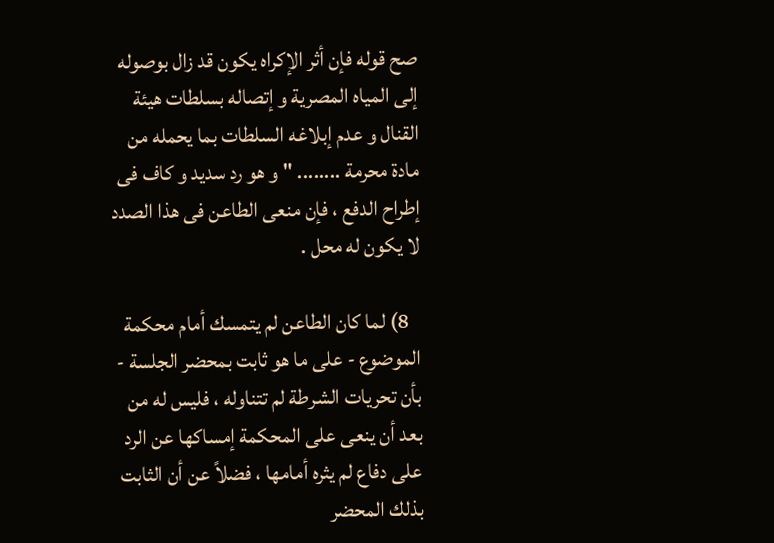صح قوله فإن أثر الإكراه يكون قد زال بوصوله إلى المياه المصرية و إتصاله بسلطات هيئة القنال و عدم إبلاغه السلطات بما يحمله من مادة محرمة ........ " و هو رد سديد و كاف فى إطراح الدفع ، فإن منعى الطاعن فى هذا الصدد لا يكون له محل .

   8) لما كان الطاعن لم يتمسك أمام محكمة الموضوع - على ما هو ثابت بمحضر الجلسة - بأن تحريات الشرطة لم تتناوله ، فليس له من بعد أن ينعى على المحكمة إمساكها عن الرد على دفاع لم يثره أمامها ، فضلاً عن أن الثابت بذلك المحضر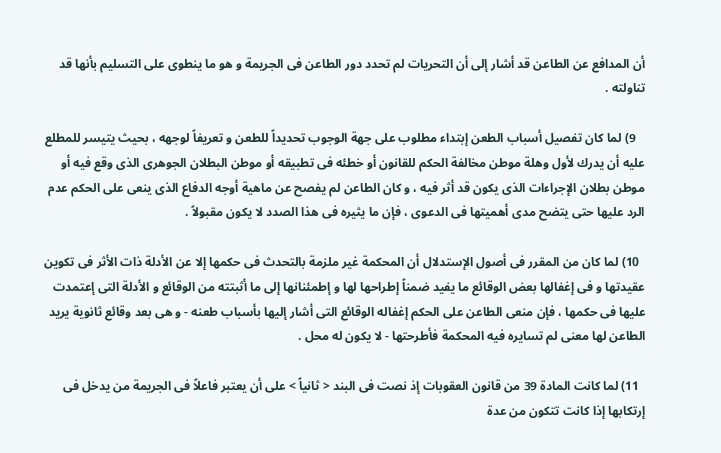أن المدافع عن الطاعن قد أشار إلى أن التحريات لم تحدد دور الطاعن فى الجريمة و هو ما ينطوى على التسليم بأنها قد تناولته .

   9) لما كان تفصيل أسباب الطعن إبتداء مطلوب على جهة الوجوب تحديداً للطعن و تعريفاً لوجهه ، بحيث يتيسر للمطلع عليه أن يدرك لأول وهلة موطن مخالفة الحكم للقانون أو خطئه فى تطبيقه أو موطن البطلان الجوهرى الذى وقع فيه أو موطن بطلان الإجراءات الذى يكون قد أثر فيه ، و كان الطاعن لم يفصح عن ماهية أوجه الدفاع الذى ينعى على الحكم عدم الرد عليها حتى يتضح مدى أهميتها فى الدعوى ، فإن ما يثيره فى هذا الصدد لا يكون مقبولاً .

  10) لما كان من المقرر فى أصول الإستدلال أن المحكمة غير ملزمة بالتحدث فى حكمها إلا عن الأدلة ذات الأثر فى تكوين عقيدتها و فى إغفالها بعض الوقائع ما يفيد ضمناً إطراحها لها و إطمئنانها إلى ما أثبتته من الوقائع و الأدلة التى إعتمدت عليها فى حكمها ، فإن منعى الطاعن على الحكم إغفاله الوقائع التى أشار إليها بأسباب طعنه - و هى بعد وقائع ثانوية يريد الطاعن لها معنى لم تسايره فيه المحكمة فأطرحتها - لا يكون له محل .

  11) لما كانت المادة 39 من قانون العقوبات إذ نصت فى البند < ثانياً > على أن يعتبر فاعلاً فى الجريمة من يدخل فى إرتكابها إذا كانت تتكون من عدة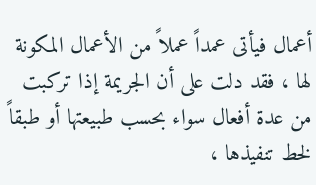أعمال فيأتى عمداً عملاً من الأعمال المكونة لها ، فقد دلت على أن الجريمة إذا تركبت من عدة أفعال سواء بحسب طبيعتها أو طبقاً لخط تنفيذها ،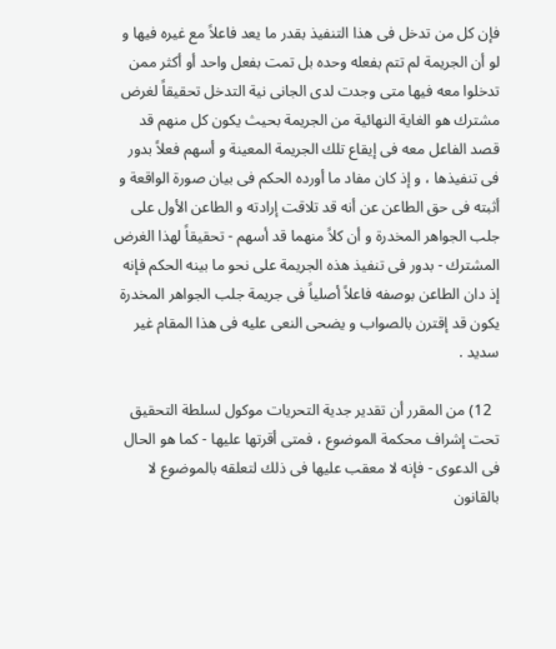فإن كل من تدخل فى هذا التنفيذ بقدر ما يعد فاعلاً مع غيره فيها و لو أن الجريمة لم تتم بفعله وحده بل تمت بفعل واحد أو أكثر ممن تدخلوا معه فيها متى وجدت لدى الجانى نية التدخل تحقيقاً لغرض مشترك هو الغاية النهائية من الجريمة بحيث يكون كل منهم قد قصد الفاعل معه فى إيقاع تلك الجريمة المعينة و أسهم فعلاً بدور فى تنفيذها ، و إذ كان مفاد ما أورده الحكم فى بيان صورة الواقعة و أثبته فى حق الطاعن عن أنه قد تلاقت إرادته و الطاعن الأول على جلب الجواهر المخدرة و أن كلاً منهما قد أسهم - تحقيقاً لهذا الغرض المشترك - بدور فى تنفيذ هذه الجريمة على نحو ما بينه الحكم فإنه إذ دان الطاعن بوصفه فاعلاً أصلياً فى جريمة جلب الجواهر المخدرة يكون قد إقترن بالصواب و يضحى النعى عليه فى هذا المقام غير سديد .

  12) من المقرر أن تقدير جدية التحريات موكول لسلطة التحقيق تحت إشراف محكمة الموضوع ، فمتى أقرتها عليها - كما هو الحال فى الدعوى - فإنه لا معقب عليها فى ذلك لتعلقه بالموضوع لا بالقانون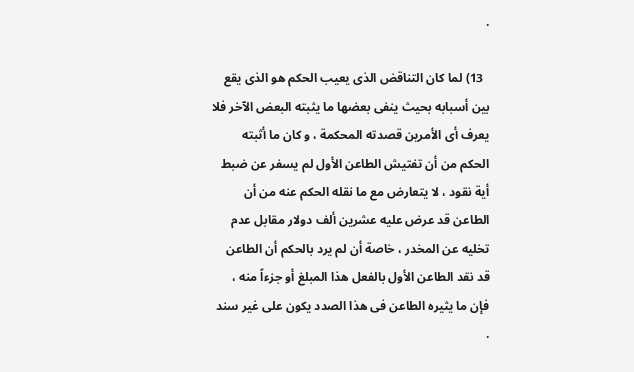.

  13) لما كان التناقض الذى يعيب الحكم هو الذى يقع بين أسبابه بحيث ينفى بعضها ما يثبته البعض الآخر فلا يعرف أى الأمرين قصدته المحكمة ، و كان ما أثبته الحكم من أن تفتيش الطاعن الأول لم يسفر عن ضبط أية نقود ، لا يتعارض مع ما نقله الحكم عنه من أن الطاعن قد عرض عليه عشرين ألف دولار مقابل عدم تخليه عن المخدر ، خاصة أن لم يرد بالحكم أن الطاعن قد نقد الطاعن الأول بالفعل هذا المبلغ أو جزءاً منه ، فإن ما يثيره الطاعن فى هذا الصدد يكون على غير سند .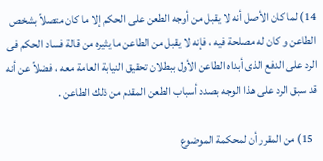14) لما كان الأصل أنه لا يقبل من أوجه الطعن على الحكم إلا ما كان متصلاً بشخص الطاعن و كان له مصلحة فيه ، فإنه لا يقبل من الطاعن ما يثيره من قالة فساد الحكم فى الرد على الدفع الذى أبداه الطاعن الأول ببطلان تحقيق النيابة العامة معه ، فضلاً عن أنه قد سبق الرد على هذا الوجه بصدد أسباب الطعن المقدم من ذلك الطاعن .

  15) من المقرر أن لمحكمة الموضوع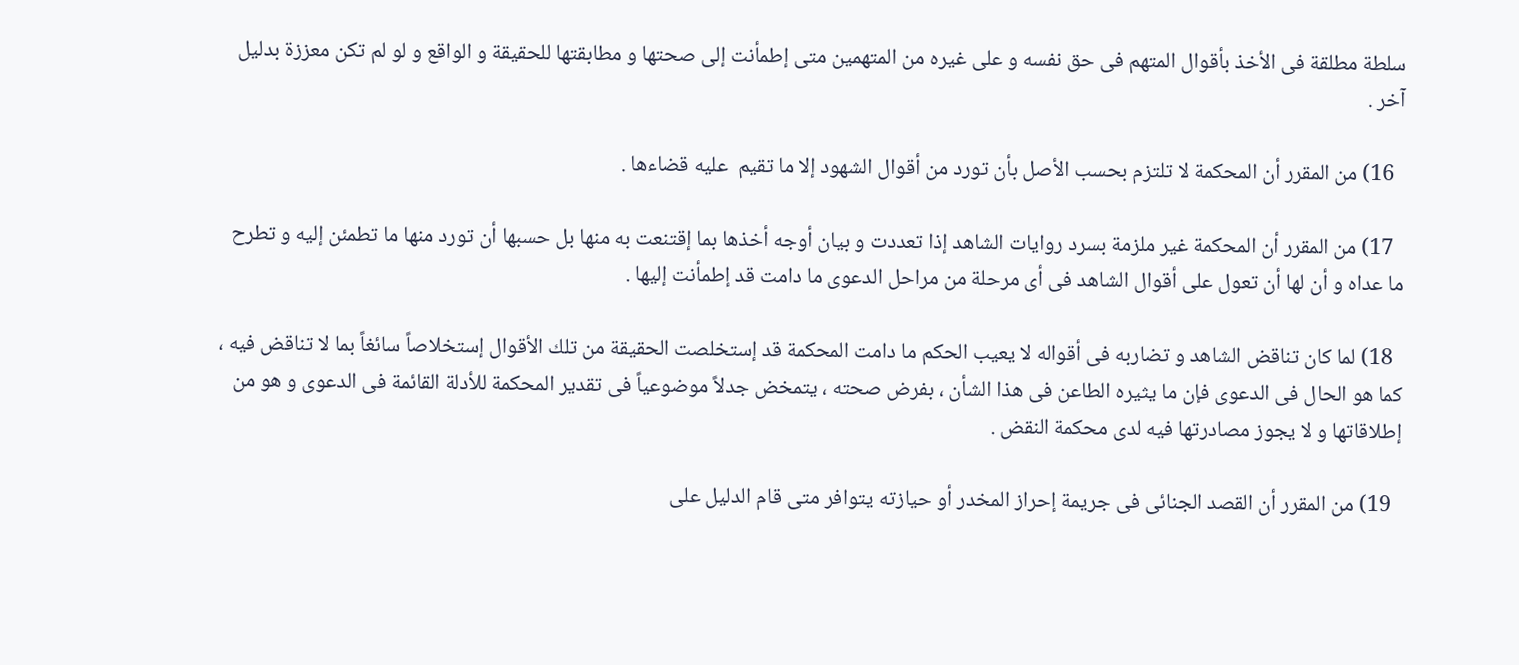سلطة مطلقة فى الأخذ بأقوال المتهم فى حق نفسه و على غيره من المتهمين متى إطمأنت إلى صحتها و مطابقتها للحقيقة و الواقع و لو لم تكن معززة بدليل آخر .

  16) من المقرر أن المحكمة لا تلتزم بحسب الأصل بأن تورد من أقوال الشهود إلا ما تقيم  عليه قضاءها .

  17) من المقرر أن المحكمة غير ملزمة بسرد روايات الشاهد إذا تعددت و بيان أوجه أخذها بما إقتنعت به منها بل حسبها أن تورد منها ما تطمئن إليه و تطرح ما عداه و أن لها أن تعول على أقوال الشاهد فى أى مرحلة من مراحل الدعوى ما دامت قد إطمأنت إليها .

  18) لما كان تناقض الشاهد و تضاربه فى أقواله لا يعيب الحكم ما دامت المحكمة قد إستخلصت الحقيقة من تلك الأقوال إستخلاصاً سائغاً بما لا تناقض فيه ، كما هو الحال فى الدعوى فإن ما يثيره الطاعن فى هذا الشأن ، بفرض صحته ، يتمخض جدلاً موضوعياً فى تقدير المحكمة للأدلة القائمة فى الدعوى و هو من إطلاقاتها و لا يجوز مصادرتها فيه لدى محكمة النقض .

  19) من المقرر أن القصد الجنائى فى جريمة إحراز المخدر أو حيازته يتوافر متى قام الدليل على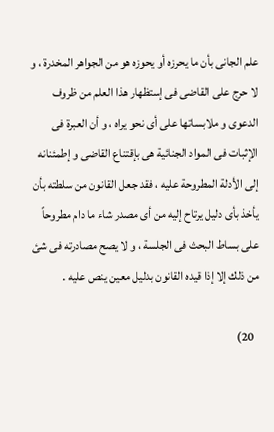علم الجانى بأن ما يحرزه أو يحوزه هو من الجواهر المخدرة ، و لا حرج على القاضى فى إستظهار هذا العلم من ظروف الدعوى و ملابساتها على أى نحو يراه ، و أن العبرة فى الإثبات فى المواد الجنائية هى بإقتناع القاضى و إطمئنانه إلى الأدلة المطروحة عليه ، فقد جعل القانون من سلطته بأن يأخذ بأى دليل يرتاح إليه من أى مصدر شاء ما دام مطروحاً على بساط البحث فى الجلسة ، و لا يصح مصادرته فى شئ من ذلك إلا إذا قيده القانون بدليل معين ينص عليه .

  20)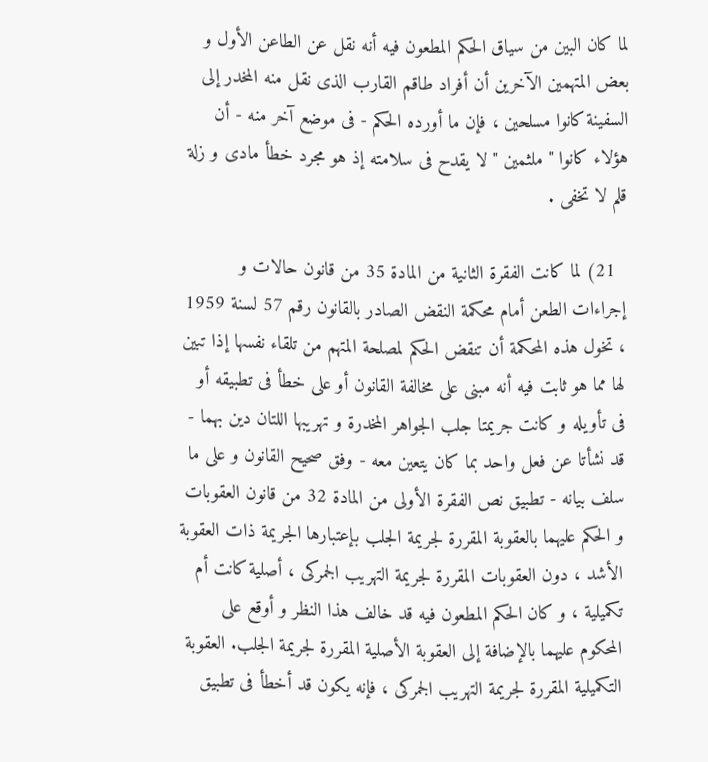لما كان البين من سياق الحكم المطعون فيه أنه نقل عن الطاعن الأول و بعض المتهمين الآخرين أن أفراد طاقم القارب الذى نقل منه المخدر إلى السفينة كانوا مسلحين ، فإن ما أورده الحكم - فى موضع آخر منه - أن هؤلاء كانوا " ملثمين " لا يقدح فى سلامته إذ هو مجرد خطأ مادى و زلة قلم لا تخفى .

  21) لما كانت الفقرة الثانية من المادة 35 من قانون حالات و إجراءات الطعن أمام محكمة النقض الصادر بالقانون رقم 57 لسنة 1959 ، تخول هذه المحكمة أن تنقض الحكم لمصلحة المتهم من تلقاء نفسها إذا تبين لها مما هو ثابت فيه أنه مبنى على مخالفة القانون أو على خطأ فى تطبيقه أو فى تأويله و كانت جريمتا جلب الجواهر المخدرة و تهريبها اللتان دين بهما - قد نشأتا عن فعل واحد بما كان يتعين معه - وفق صحيح القانون و على ما سلف بيانه - تطبيق نص الفقرة الأولى من المادة 32 من قانون العقوبات و الحكم عليهما بالعقوبة المقررة لجريمة الجلب بإعتبارها الجريمة ذات العقوبة الأشد ، دون العقوبات المقررة لجريمة التهريب الجمركى ، أصلية كانت أم تكميلية ، و كان الحكم المطعون فيه قد خالف هذا النظر و أوقع على المحكوم عليهما بالإضافة إلى العقوبة الأصلية المقررة لجريمة الجلب. العقوبة التكميلية المقررة لجريمة التهريب الجمركى ، فإنه يكون قد أخطأ فى تطبيق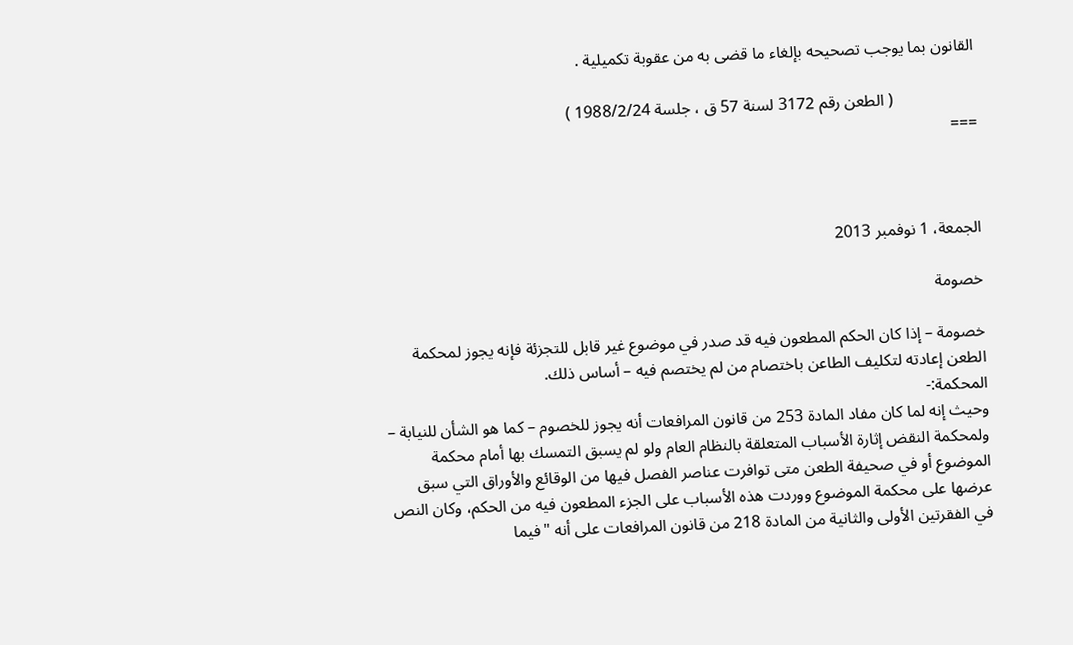القانون بما يوجب تصحيحه بإلغاء ما قضى به من عقوبة تكميلية .

                    ( الطعن رقم 3172 لسنة 57 ق ، جلسة 1988/2/24 )
===



الجمعة، 1 نوفمبر 2013

خصومة

خصومة – إذا كان الحكم المطعون فيه قد صدر في موضوع غير قابل للتجزئة فإنه يجوز لمحكمة الطعن إعادته لتكليف الطاعن باختصام من لم يختصم فيه – أساس ذلك.
المحكمة:-
وحيث إنه لما كان مفاد المادة 253 من قانون المرافعات أنه يجوز للخصوم – كما هو الشأن للنيابة – ولمحكمة النقض إثارة الأسباب المتعلقة بالنظام العام ولو لم يسبق التمسك بها أمام محكمة الموضوع أو في صحيفة الطعن متى توافرت عناصر الفصل فيها من الوقائع والأوراق التي سبق عرضها على محكمة الموضوع ووردت هذه الأسباب على الجزء المطعون فيه من الحكم، وكان النص في الفقرتين الأولى والثانية من المادة 218 من قانون المرافعات على أنه "فيما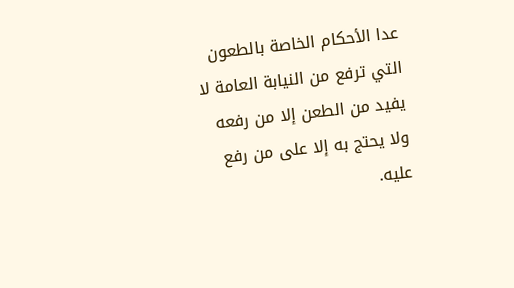عدا الأحكام الخاصة بالطعون التي ترفع من النيابة العامة لا يفيد من الطعن إلا من رفعه ولا يحتج به إلا على من رفع عليه.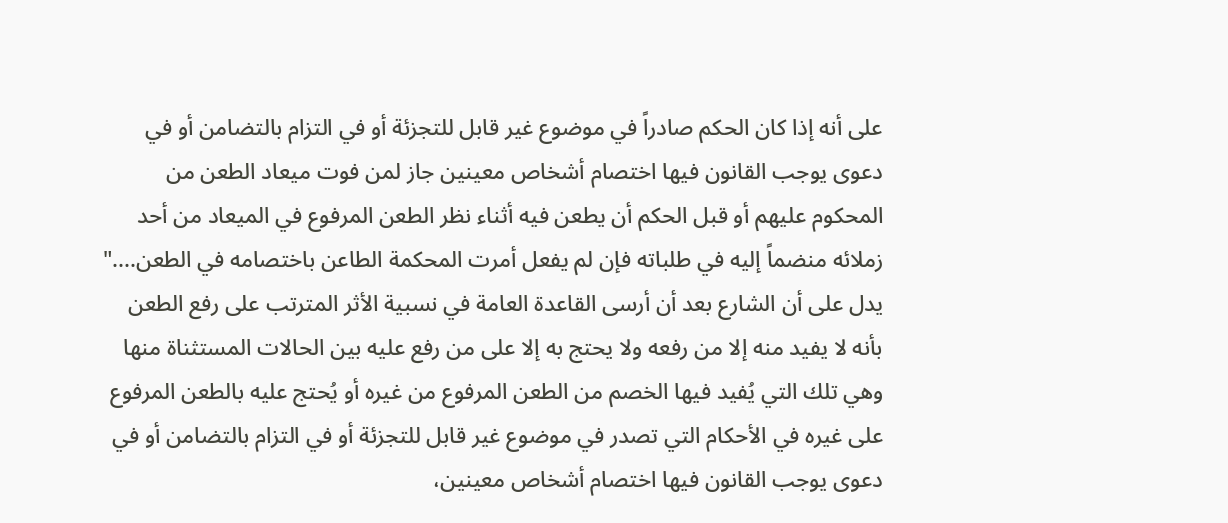على أنه إذا كان الحكم صادراً في موضوع غير قابل للتجزئة أو في التزام بالتضامن أو في دعوى يوجب القانون فيها اختصام أشخاص معينين جاز لمن فوت ميعاد الطعن من المحكوم عليهم أو قبل الحكم أن يطعن فيه أثناء نظر الطعن المرفوع في الميعاد من أحد زملائه منضماً إليه في طلباته فإن لم يفعل أمرت المحكمة الطاعن باختصامه في الطعن...." يدل على أن الشارع بعد أن أرسى القاعدة العامة في نسبية الأثر المترتب على رفع الطعن بأنه لا يفيد منه إلا من رفعه ولا يحتج به إلا على من رفع عليه بين الحالات المستثناة منها وهي تلك التي يُفيد فيها الخصم من الطعن المرفوع من غيره أو يُحتج عليه بالطعن المرفوع على غيره في الأحكام التي تصدر في موضوع غير قابل للتجزئة أو في التزام بالتضامن أو في دعوى يوجب القانون فيها اختصام أشخاص معينين،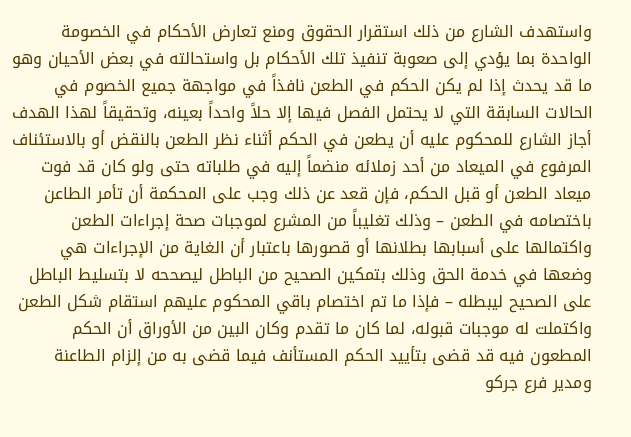واستهدف الشارع من ذلك استقرار الحقوق ومنع تعارض الأحكام في الخصومة الواحدة بما يؤدي إلى صعوبة تنفيذ تلك الأحكام بل واستحالته في بعض الأحيان وهو ما قد يحدث إذا لم يكن الحكم في الطعن نافذاً في مواجهة جميع الخصوم في الحالات السابقة التي لا يحتمل الفصل فيها إلا حلاً واحداً بعينه، وتحقيقاً لهذا الهدف أجاز الشارع للمحكوم عليه أن يطعن في الحكم أثناء نظر الطعن بالنقض أو بالاستئناف المرفوع في الميعاد من أحد زملائه منضماً إليه في طلباته حتى ولو كان قد فوت ميعاد الطعن أو قبل الحكم، فإن قعد عن ذلك وجب على المحكمة أن تأمر الطاعن باختصامه في الطعن – وذلك تغليباً من المشرع لموجبات صحة إجراءات الطعن واكتمالها على أسبابها بطلانها أو قصورها باعتبار أن الغاية من الإجراءات هي وضعها في خدمة الحق وذلك بتمكين الصحيح من الباطل ليصححه لا بتسليط الباطل على الصحيح ليبطله – فإذا ما تم اختصام باقي المحكوم عليهم استقام شكل الطعن واكتملت له موجبات قبوله، لما كان ما تقدم وكان البين من الأوراق أن الحكم المطعون فيه قد قضى بتأييد الحكم المستأنف فيما قضى به من إلزام الطاعنة ومدير فرع جركو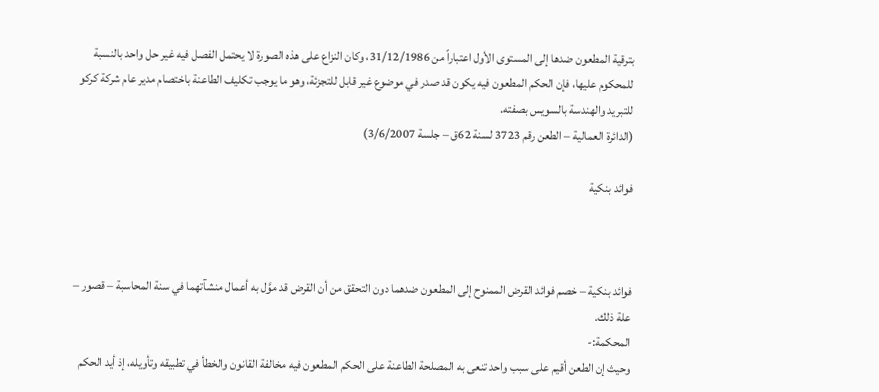بترقية المطعون ضدها إلى المستوى الأول اعتباراً من 31/12/1986، وكان النزاع على هذه الصورة لا يحتمل الفصل فيه غير حل واحد بالنسبة للمحكوم عليها، فإن الحكم المطعون فيه يكون قد صدر في موضوع غير قابل للتجزئة، وهو ما يوجب تكليف الطاعنة باختصام مدير عام شركة كركو للتبريد والهندسة بالسويس بصفته.
(الدائرة العمالية – الطعن رقم 3723 لسنة 62ق – جلسة 3/6/2007)

فوائد بنكية



فوائد بنكية – خصم فوائد القرض الممنوح إلى المطعون ضدهما دون التحقق من أن القرض قد موَّل به أعمال منشآتهما في سنة المحاسبة – قصور – علة ذلك.
المحكمة:-
وحيث إن الطعن أقيم على سبب واحد تنعى به المصلحة الطاعنة على الحكم المطعون فيه مخالفة القانون والخطأ في تطبيقه وتأويله، إذ أيد الحكم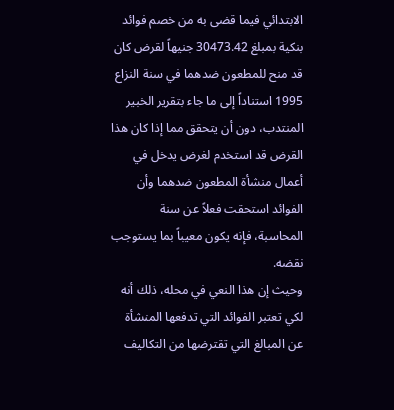الابتدائي فيما قضى به من خصم فوائد بنكية بمبلغ 30473.42 جنيهاً لقرض كان قد منح للمطعون ضدهما في سنة النزاع 1995 استناداً إلى ما جاء بتقرير الخبير المنتدب، دون أن يتحقق مما إذا كان هذا القرض قد استخدم لغرض يدخل في أعمال منشأة المطعون ضدهما وأن الفوائد استحقت فعلاً عن سنة المحاسبة، فإنه يكون معيباً بما يستوجب نقضه.
وحيث إن هذا النعي في محله، ذلك أنه لكي تعتبر الفوائد التي تدفعها المنشأة عن المبالغ التي تقترضها من التكاليف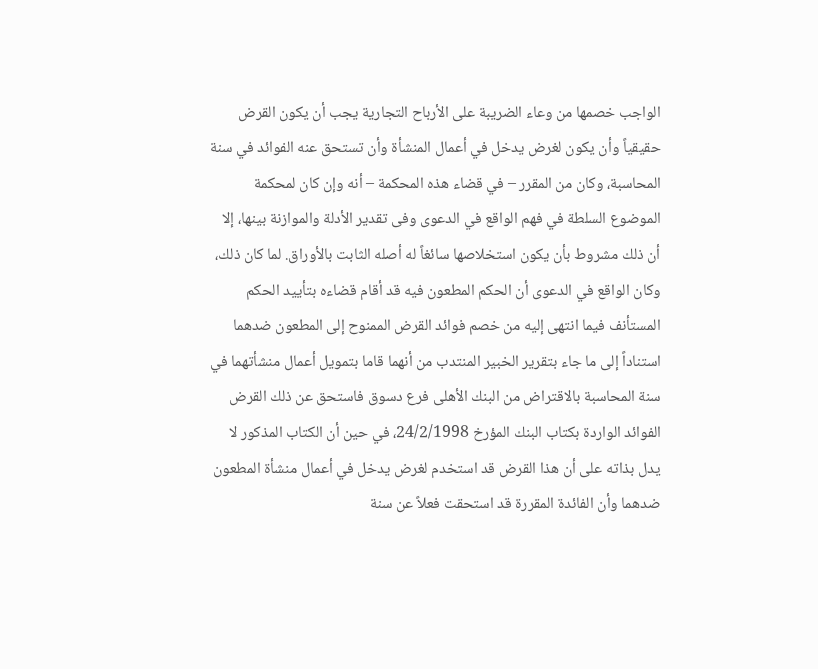الواجب خصمها من وعاء الضريبة على الأرباح التجارية يجب أن يكون القرض حقيقياً وأن يكون لغرض يدخل في أعمال المنشأة وأن تستحق عنه الفوائد في سنة المحاسبة، وكان من المقرر – في قضاء هذه المحكمة – أنه وإن كان لمحكمة الموضوع السلطة في فهم الواقع في الدعوى وفى تقدير الأدلة والموازنة بينها، إلا أن ذلك مشروط بأن يكون استخلاصها سائغاً له أصله الثابت بالأوراق. لما كان ذلك، وكان الواقع في الدعوى أن الحكم المطعون فيه قد أقام قضاءه بتأييد الحكم المستأنف فيما انتهى إليه من خصم فوائد القرض الممنوح إلى المطعون ضدهما استناداً إلى ما جاء بتقرير الخبير المنتدب من أنهما قاما بتمويل أعمال منشأتهما في سنة المحاسبة بالاقتراض من البنك الأهلى فرع دسوق فاستحق عن ذلك القرض الفوائد الواردة بكتاب البنك المؤرخ 24/2/1998، في حين أن الكتاب المذكور لا يدل بذاته على أن هذا القرض قد استخدم لغرض يدخل في أعمال منشأة المطعون ضدهما وأن الفائدة المقررة قد استحقت فعلاً عن سنة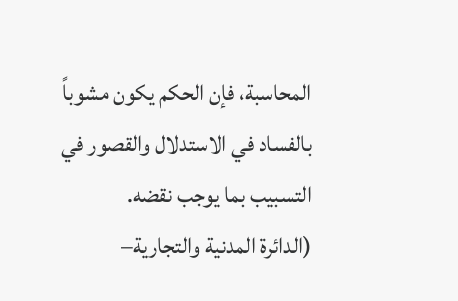المحاسبة، فإن الحكم يكون مشوباً بالفساد في الاستدلال والقصور في التسبيب بما يوجب نقضه.
(الدائرة المدنية والتجارية–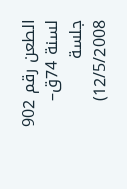الطعن رقم 902 لسنة 74ق–  جلسة 12/5/2008)